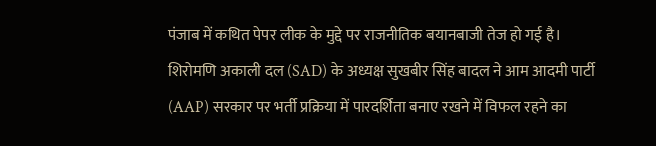पंजाब में कथित पेपर लीक के मुद्दे पर राजनीतिक बयानबाजी तेज हो गई है। शिरोमणि अकाली दल (SAD) के अध्यक्ष सुखबीर सिंह बादल ने आम आदमी पार्टी (AAP) सरकार पर भर्ती प्रक्रिया में पारदर्शिता बनाए रखने में विफल रहने का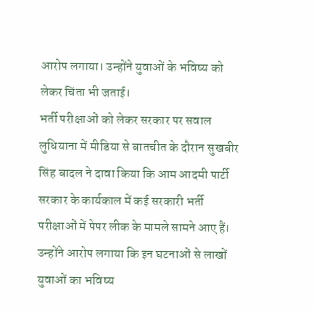आरोप लगाया। उन्होंने युवाओं के भविष्य को लेकर चिंता भी जताई।
भर्ती परीक्षाओं को लेकर सरकार पर सवाल
लुधियाना में मीडिया से बातचीत के दौरान सुखबीर सिंह बादल ने दावा किया कि आम आदमी पार्टी सरकार के कार्यकाल में कई सरकारी भर्ती परीक्षाओं में पेपर लीक के मामले सामने आए हैं। उन्होंने आरोप लगाया कि इन घटनाओं से लाखों युवाओं का भविष्य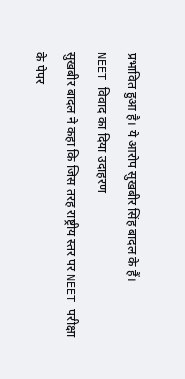प्रभावित हुआ है। ये आरोप सुखबीर सिंह बादल के हैं।
NEET विवाद का दिया उदाहरण
सुखबीर बादल ने कहा कि जिस तरह राष्ट्रीय स्तर पर NEET परीक्षा के पेपर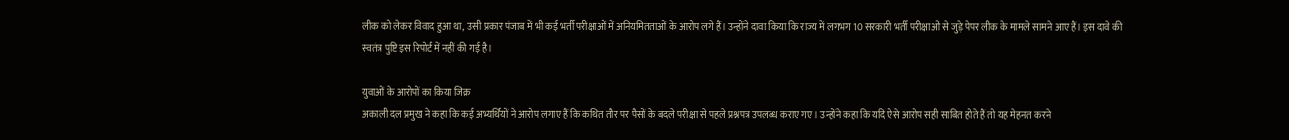लीक को लेकर विवाद हुआ था, उसी प्रकार पंजाब में भी कई भर्ती परीक्षाओं में अनियमितताओं के आरोप लगे हैं। उन्होंने दावा किया कि राज्य में लगभग 10 सरकारी भर्ती परीक्षाओं से जुड़े पेपर लीक के मामले सामने आए हैं। इस दावे की स्वतंत्र पुष्टि इस रिपोर्ट में नहीं की गई है।

युवाओं के आरोपों का किया जिक्र
अकाली दल प्रमुख ने कहा कि कई अभ्यर्थियों ने आरोप लगाए हैं कि कथित तौर पर पैसों के बदले परीक्षा से पहले प्रश्नपत्र उपलब्ध कराए गए। उन्होंने कहा कि यदि ऐसे आरोप सही साबित होते हैं तो यह मेहनत करने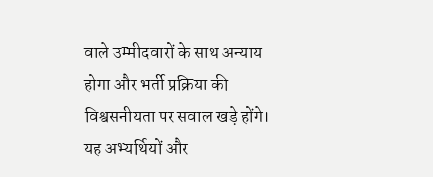वाले उम्मीदवारों के साथ अन्याय होगा और भर्ती प्रक्रिया की विश्वसनीयता पर सवाल खड़े होंगे। यह अभ्यर्थियों और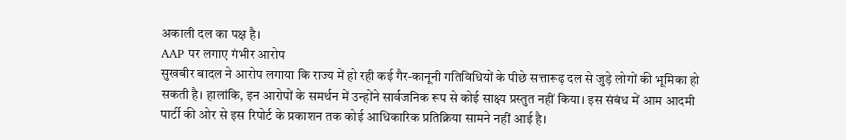अकाली दल का पक्ष है।
AAP पर लगाए गंभीर आरोप
सुखबीर बादल ने आरोप लगाया कि राज्य में हो रही कई गैर-कानूनी गतिविधियों के पीछे सत्तारूढ़ दल से जुड़े लोगों की भूमिका हो सकती है। हालांकि, इन आरोपों के समर्थन में उन्होंने सार्वजनिक रूप से कोई साक्ष्य प्रस्तुत नहीं किया। इस संबंध में आम आदमी पार्टी की ओर से इस रिपोर्ट के प्रकाशन तक कोई आधिकारिक प्रतिक्रिया सामने नहीं आई है।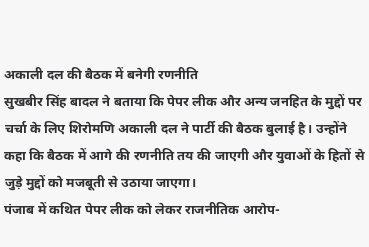अकाली दल की बैठक में बनेगी रणनीति
सुखबीर सिंह बादल ने बताया कि पेपर लीक और अन्य जनहित के मुद्दों पर चर्चा के लिए शिरोमणि अकाली दल ने पार्टी की बैठक बुलाई है। उन्होंने कहा कि बैठक में आगे की रणनीति तय की जाएगी और युवाओं के हितों से जुड़े मुद्दों को मजबूती से उठाया जाएगा।
पंजाब में कथित पेपर लीक को लेकर राजनीतिक आरोप-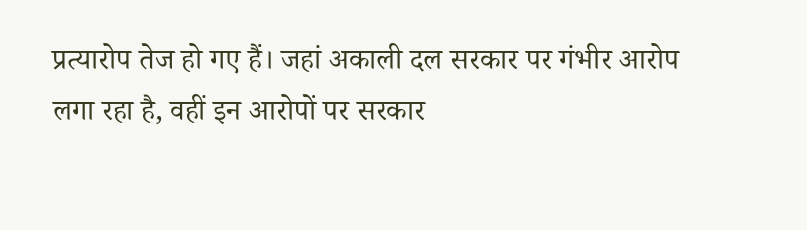प्रत्यारोप तेज हो गए हैं। जहां अकाली दल सरकार पर गंभीर आरोप लगा रहा है, वहीं इन आरोपों पर सरकार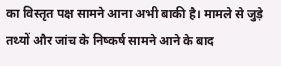का विस्तृत पक्ष सामने आना अभी बाकी है। मामले से जुड़े तथ्यों और जांच के निष्कर्ष सामने आने के बाद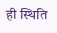ही स्थिति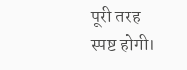पूरी तरह स्पष्ट होगी।